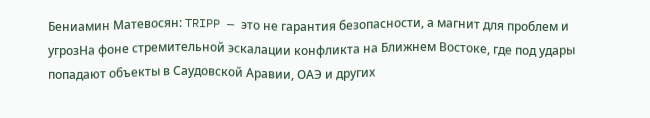Бениамин Матевосян: TRIPP — это не гарантия безопасности, а магнит для проблем и угрозНа фоне стремительной эскалации конфликта на Ближнем Востоке, где под удары попадают объекты в Саудовской Аравии, ОАЭ и других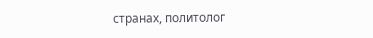странах, политолог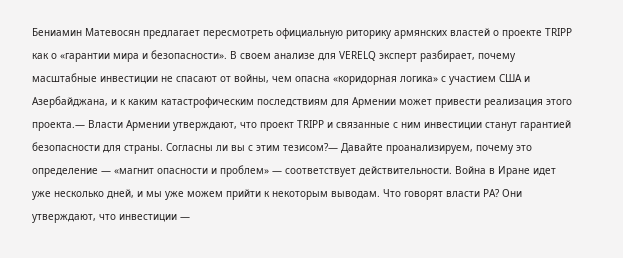Бениамин Матевосян предлагает пересмотреть официальную риторику армянских властей о проекте TRIPP как о «гарантии мира и безопасности». В своем анализе для VERELQ эксперт разбирает, почему масштабные инвестиции не спасают от войны, чем опасна «коридорная логика» с участием США и Азербайджана, и к каким катастрофическим последствиям для Армении может привести реализация этого проекта.— Власти Армении утверждают, что проект TRIPP и связанные с ним инвестиции станут гарантией безопасности для страны. Согласны ли вы с этим тезисом?— Давайте проанализируем, почему это определение — «магнит опасности и проблем» — соответствует действительности. Война в Иране идет уже несколько дней, и мы уже можем прийти к некоторым выводам. Что говорят власти РА? Они утверждают, что инвестиции —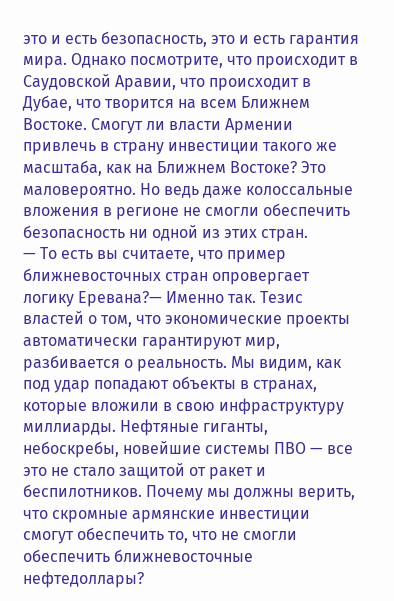это и есть безопасность, это и есть гарантия мира. Однако посмотрите, что происходит в Саудовской Аравии, что происходит в Дубае, что творится на всем Ближнем Востоке. Смогут ли власти Армении привлечь в страну инвестиции такого же масштаба, как на Ближнем Востоке? Это маловероятно. Но ведь даже колоссальные вложения в регионе не смогли обеспечить безопасность ни одной из этих стран.
— То есть вы считаете, что пример ближневосточных стран опровергает логику Еревана?— Именно так. Тезис властей о том, что экономические проекты автоматически гарантируют мир, разбивается о реальность. Мы видим, как под удар попадают объекты в странах, которые вложили в свою инфраструктуру миллиарды. Нефтяные гиганты, небоскребы, новейшие системы ПВО — все это не стало защитой от ракет и беспилотников. Почему мы должны верить, что скромные армянские инвестиции смогут обеспечить то, что не смогли обеспечить ближневосточные нефтедоллары?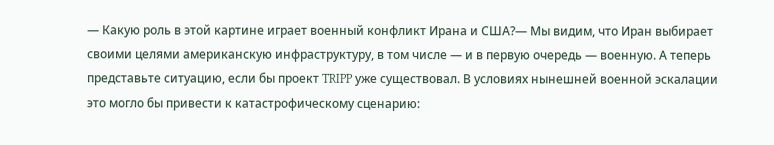— Какую роль в этой картине играет военный конфликт Ирана и США?— Мы видим, что Иран выбирает своими целями американскую инфраструктуру, в том числе — и в первую очередь — военную. А теперь представьте ситуацию, если бы проект TRIPP уже существовал. В условиях нынешней военной эскалации это могло бы привести к катастрофическому сценарию: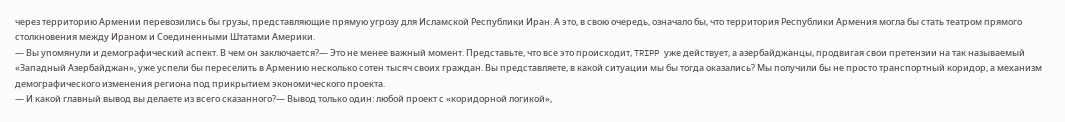через территорию Армении перевозились бы грузы, представляющие прямую угрозу для Исламской Республики Иран. А это, в свою очередь, означало бы, что территория Республики Армения могла бы стать театром прямого столкновения между Ираном и Соединенными Штатами Америки.
— Вы упомянули и демографический аспект. В чем он заключается?— Это не менее важный момент. Представьте, что все это происходит, TRIPP уже действует, а азербайджанцы, продвигая свои претензии на так называемый «Западный Азербайджан», уже успели бы переселить в Армению несколько сотен тысяч своих граждан. Вы представляете, в какой ситуации мы бы тогда оказались? Мы получили бы не просто транспортный коридор, а механизм демографического изменения региона под прикрытием экономического проекта.
— И какой главный вывод вы делаете из всего сказанного?— Вывод только один: любой проект с «коридорной логикой»,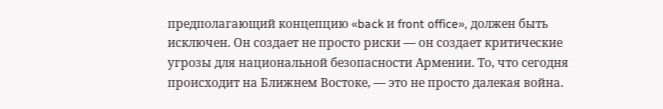предполагающий концепцию «back и front office», должен быть исключен. Он создает не просто риски — он создает критические угрозы для национальной безопасности Армении. То, что сегодня происходит на Ближнем Востоке, — это не просто далекая война.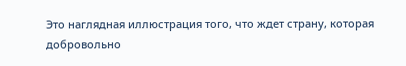Это наглядная иллюстрация того, что ждет страну, которая добровольно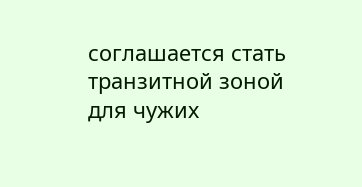соглашается стать транзитной зоной для чужих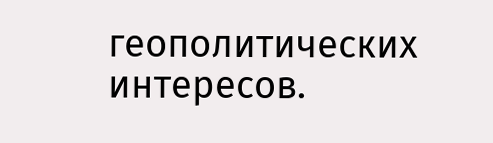геополитических интересов.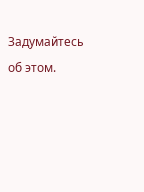Задумайтесь об этом.